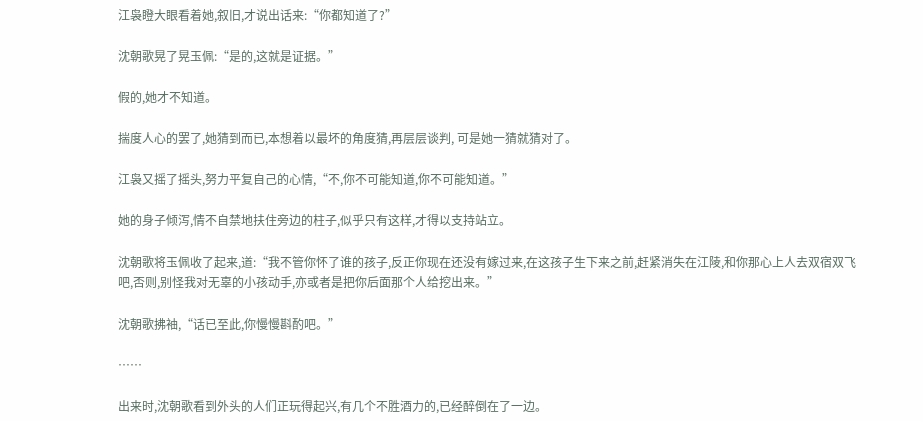江袅瞪大眼看着她,叙旧,才说出话来:“你都知道了?”

沈朝歌晃了晃玉佩:“是的,这就是证据。”

假的,她才不知道。

揣度人心的罢了,她猜到而已,本想着以最坏的角度猜,再层层谈判, 可是她一猜就猜对了。

江袅又摇了摇头,努力平复自己的心情,“不,你不可能知道,你不可能知道。”

她的身子倾泻,情不自禁地扶住旁边的柱子,似乎只有这样,才得以支持站立。

沈朝歌将玉佩收了起来,道:“我不管你怀了谁的孩子,反正你现在还没有嫁过来,在这孩子生下来之前,赶紧消失在江陵,和你那心上人去双宿双飞吧,否则,别怪我对无辜的小孩动手,亦或者是把你后面那个人给挖出来。”

沈朝歌拂袖,“话已至此,你慢慢斟酌吧。”

……

出来时,沈朝歌看到外头的人们正玩得起兴,有几个不胜酒力的,已经醉倒在了一边。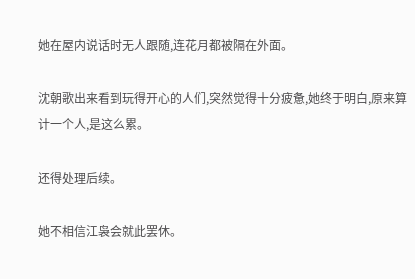她在屋内说话时无人跟随,连花月都被隔在外面。

沈朝歌出来看到玩得开心的人们,突然觉得十分疲惫,她终于明白,原来算计一个人,是这么累。

还得处理后续。

她不相信江袅会就此罢休。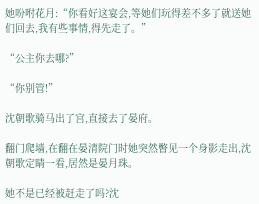她吩咐花月:“你看好这宴会,等她们玩得差不多了就送她们回去,我有些事情,得先走了。”

“公主你去哪?”

“你别管!”

沈朝歌骑马出了宫,直接去了晏府。

翻门爬墙,在翻在晏清院门时她突然瞥见一个身影走出,沈朝歌定睛一看,居然是晏月珠。

她不是已经被赶走了吗?沈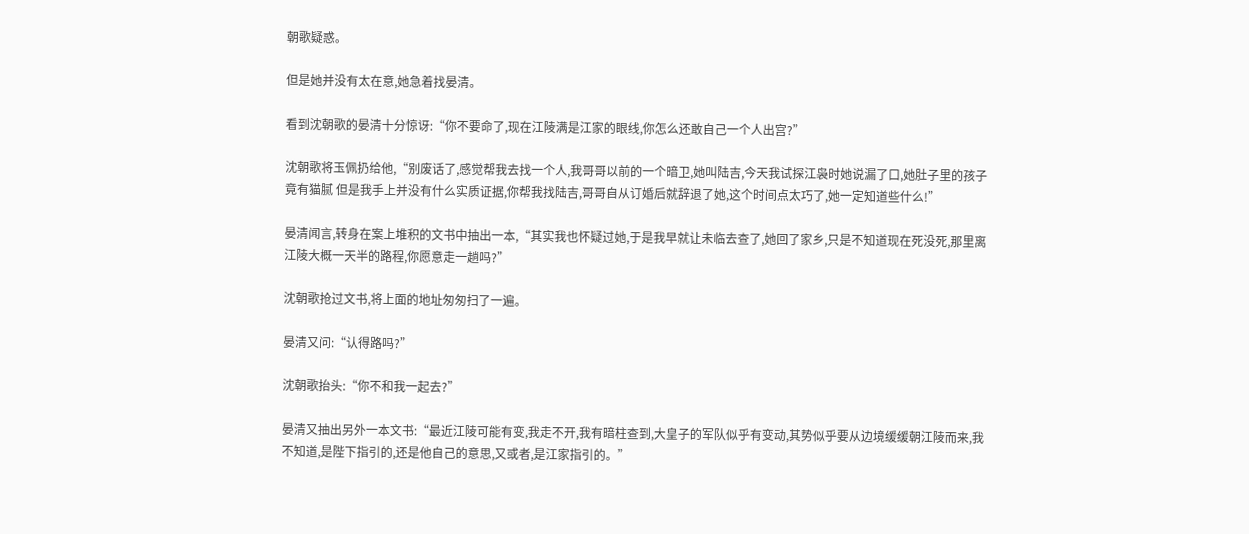朝歌疑惑。

但是她并没有太在意,她急着找晏清。

看到沈朝歌的晏清十分惊讶:“你不要命了,现在江陵满是江家的眼线,你怎么还敢自己一个人出宫?”

沈朝歌将玉佩扔给他,“别废话了,感觉帮我去找一个人,我哥哥以前的一个暗卫,她叫陆吉,今天我试探江袅时她说漏了口,她肚子里的孩子竟有猫腻 但是我手上并没有什么实质证据,你帮我找陆吉,哥哥自从订婚后就辞退了她,这个时间点太巧了,她一定知道些什么!”

晏清闻言,转身在案上堆积的文书中抽出一本,“其实我也怀疑过她,于是我早就让未临去查了,她回了家乡,只是不知道现在死没死,那里离江陵大概一天半的路程,你愿意走一趟吗?”

沈朝歌抢过文书,将上面的地址匆匆扫了一遍。

晏清又问:“认得路吗?”

沈朝歌抬头:“你不和我一起去?”

晏清又抽出另外一本文书:“最近江陵可能有变,我走不开,我有暗柱查到,大皇子的军队似乎有变动,其势似乎要从边境缓缓朝江陵而来,我不知道,是陛下指引的,还是他自己的意思,又或者,是江家指引的。”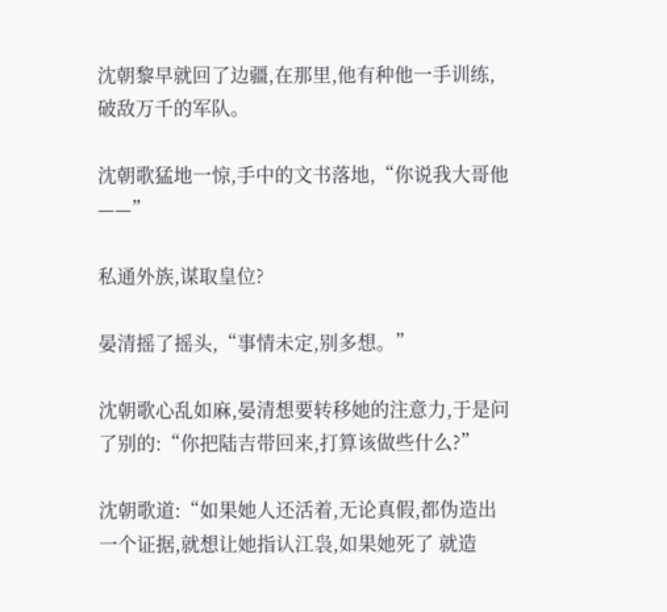沈朝黎早就回了边疆,在那里,他有种他一手训练,破敌万千的军队。

沈朝歌猛地一惊,手中的文书落地,“你说我大哥他——”

私通外族,谋取皇位?

晏清摇了摇头,“事情未定,别多想。”

沈朝歌心乱如麻,晏清想要转移她的注意力,于是问了别的:“你把陆吉带回来,打算该做些什么?”

沈朝歌道:“如果她人还活着,无论真假,都伪造出一个证据,就想让她指认江袅,如果她死了 就造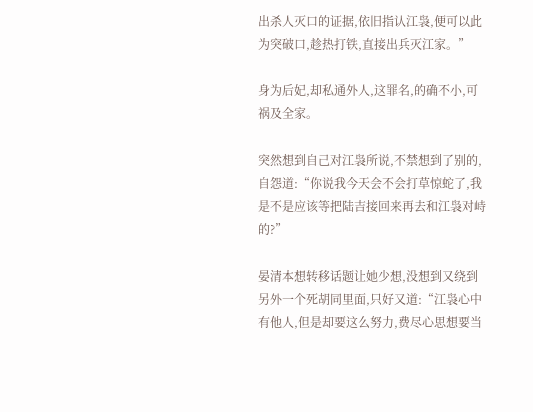出杀人灭口的证据,依旧指认江袅,便可以此为突破口,趁热打铁,直接出兵灭江家。”

身为后妃,却私通外人,这罪名,的确不小,可祸及全家。

突然想到自己对江袅所说,不禁想到了别的,自怨道:“你说我今天会不会打草惊蛇了,我是不是应该等把陆吉接回来再去和江袅对峙的?”

晏清本想转移话题让她少想,没想到又绕到另外一个死胡同里面,只好又道:“江袅心中有他人,但是却要这么努力,费尽心思想要当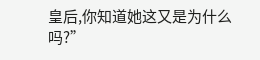皇后,你知道她这又是为什么吗?”